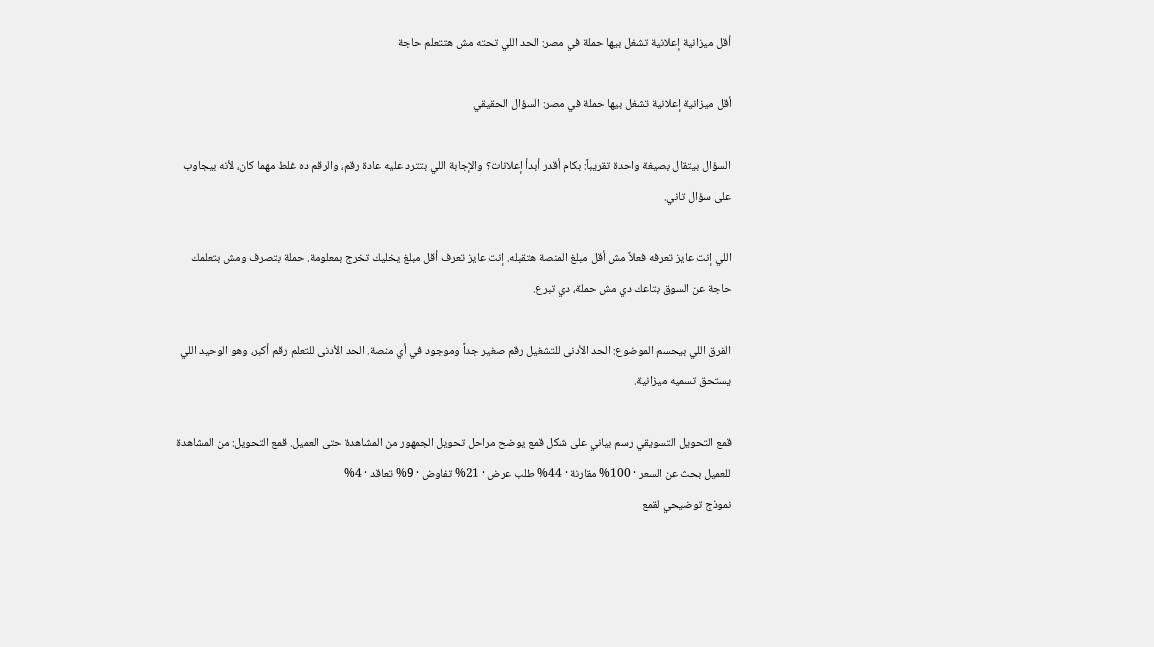أقل ميزانية إعلانية تشغل بيها حملة في مصر: الحد اللي تحته مش هتتعلم حاجة

أقل ميزانية إعلانية تشغل بيها حملة في مصر: السؤال الحقيقي

السؤال بيتقال بصيغة واحدة تقريباً: بكام أقدر أبدأ إعلانات؟ والإجابة اللي بتترد عليه عادة رقم، والرقم ده غلط مهما كان، لأنه بيجاوب على سؤال تاني.

اللي إنت عايز تعرفه فعلاً مش أقل مبلغ المنصة هتقبله. إنت عايز تعرف أقل مبلغ يخليك تخرج بمعلومة. حملة بتصرف ومش بتعلمك حاجة عن السوق بتاعك دي مش حملة، دي تبرع.

الفرق اللي بيحسم الموضوع: الحد الأدنى للتشغيل رقم صغير جداً وموجود في أي منصة. الحد الأدنى للتعلم رقم أكبر، وهو الوحيد اللي يستحق تسميه ميزانية.

قمع التحويل التسويقي رسم بياني على شكل قمع يوضح مراحل تحويل الجمهور من المشاهدة حتى العميل. قمع التحويل: من المشاهدة للعميل بحث عن السعر · 100% مقارنة · 44% طلب عرض · 21% تفاوض · 9% تعاقد · 4%
نموذج توضيحي لقمع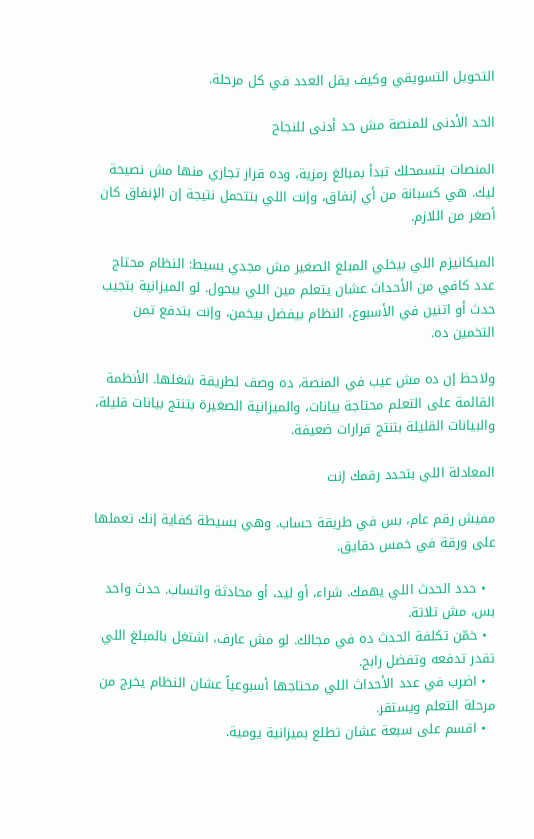التحويل التسويقي وكيف يقل العدد في كل مرحلة.

الحد الأدنى للمنصة مش حد أدنى للنجاح

المنصات بتسمحلك تبدأ بمبالغ رمزية، وده قرار تجاري منها مش نصيحة ليك. هي كسبانة من أي إنفاق، وإنت اللي بتتحمل نتيجة إن الإنفاق كان أصغر من اللازم.

الميكانيزم اللي بيخلي المبلغ الصغير مش مجدي بسيط: النظام محتاج عدد كافي من الأحداث عشان يتعلم مين اللي بيحول. لو الميزانية بتجيب حدث أو اتنين في الأسبوع، النظام بيفضل بيخمن، وإنت بتدفع تمن التخمين ده.

ولاحظ إن ده مش عيب في المنصة، ده وصف لطريقة شغلها. الأنظمة القائمة على التعلم محتاجة بيانات، والميزانية الصغيرة بتنتج بيانات قليلة، والبيانات القليلة بتنتج قرارات ضعيفة.

المعادلة اللي بتحدد رقمك إنت

مفيش رقم عام، بس في طريقة حساب. وهي بسيطة كفاية إنك تعملها على ورقة في خمس دقايق.

  • حدد الحدث اللي يهمك. شراء، أو ليد، أو محادثة واتساب. حدث واحد بس، مش تلاتة.
  • خمّن تكلفة الحدث ده في مجالك. لو مش عارف، اشتغل بالمبلغ اللي تقدر تدفعه وتفضل رابح.
  • اضرب في عدد الأحداث اللي محتاجها أسبوعياً عشان النظام يخرج من مرحلة التعلم ويستقر.
  • اقسم على سبعة عشان تطلع بميزانية يومية.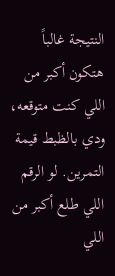النتيجة غالباً هتكون أكبر من اللي كنت متوقعه، ودي بالظبط قيمة التمرين. لو الرقم اللي طلع أكبر من اللي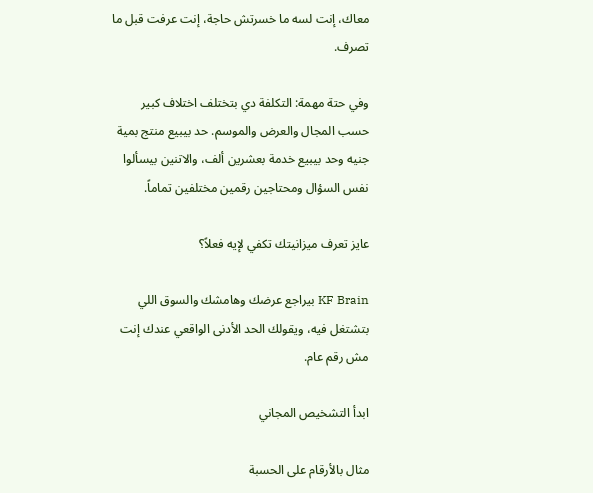معاك، إنت لسه ما خسرتش حاجة، إنت عرفت قبل ما تصرف.

وفي حتة مهمة: التكلفة دي بتختلف اختلاف كبير حسب المجال والعرض والموسم. حد بيبيع منتج بمية جنيه وحد بيبيع خدمة بعشرين ألف، والاتنين بيسألوا نفس السؤال ومحتاجين رقمين مختلفين تماماً.

عايز تعرف ميزانيتك تكفي لإيه فعلاً؟

KF Brain بيراجع عرضك وهامشك والسوق اللي بتشتغل فيه، ويقولك الحد الأدنى الواقعي عندك إنت مش رقم عام.

ابدأ التشخيص المجاني

مثال بالأرقام على الحسبة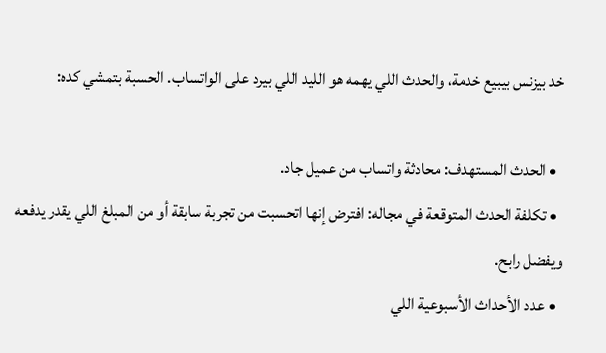خد بيزنس بيبيع خدمة، والحدث اللي يهمه هو الليد اللي بيرد على الواتساب. الحسبة بتمشي كده:

  • الحدث المستهدف: محادثة واتساب من عميل جاد.
  • تكلفة الحدث المتوقعة في مجاله: افترض إنها اتحسبت من تجربة سابقة أو من المبلغ اللي يقدر يدفعه ويفضل رابح.
  • عدد الأحداث الأسبوعية اللي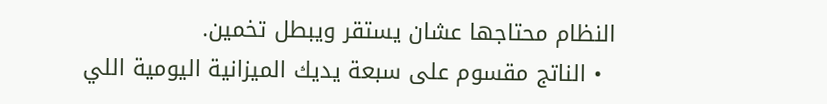النظام محتاجها عشان يستقر ويبطل تخمين.
  • الناتج مقسوم على سبعة يديك الميزانية اليومية اللي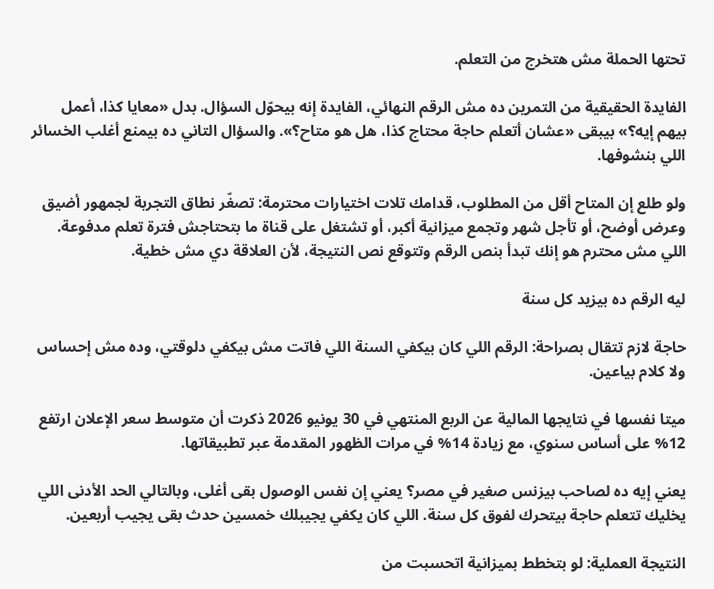تحتها الحملة مش هتخرج من التعلم.

الفايدة الحقيقية من التمرين ده مش الرقم النهائي، الفايدة إنه بيحوّل السؤال. بدل «معايا كذا، أعمل بيهم إيه؟» بيبقى «عشان أتعلم حاجة محتاج كذا، هل هو متاح؟». والسؤال التاني ده بيمنع أغلب الخسائر اللي بنشوفها.

ولو طلع إن المتاح أقل من المطلوب، قدامك تلات اختيارات محترمة: تصغّر نطاق التجربة لجمهور أضيق وعرض أوضح، أو تأجل شهر وتجمع ميزانية أكبر، أو تشتغل على قناة ما بتحتاجش فترة تعلم مدفوعة. اللي مش محترم هو إنك تبدأ بنص الرقم وتتوقع نص النتيجة، لأن العلاقة دي مش خطية.

ليه الرقم ده بيزيد كل سنة

حاجة لازم تتقال بصراحة: الرقم اللي كان بيكفي السنة اللي فاتت مش بيكفي دلوقتي، وده مش إحساس ولا كلام بياعين.

ميتا نفسها في نتايجها المالية عن الربع المنتهي في 30 يونيو 2026 ذكرت أن متوسط سعر الإعلان ارتفع 12% على أساس سنوي، مع زيادة 14% في مرات الظهور المقدمة عبر تطبيقاتها.

يعني إيه ده لصاحب بيزنس صغير في مصر؟ يعني إن نفس الوصول بقى أغلى، وبالتالي الحد الأدنى اللي يخليك تتعلم حاجة بيتحرك لفوق كل سنة. اللي كان يكفي يجيبلك خمسين حدث بقى يجيب أربعين.

النتيجة العملية: لو بتخطط بميزانية اتحسبت من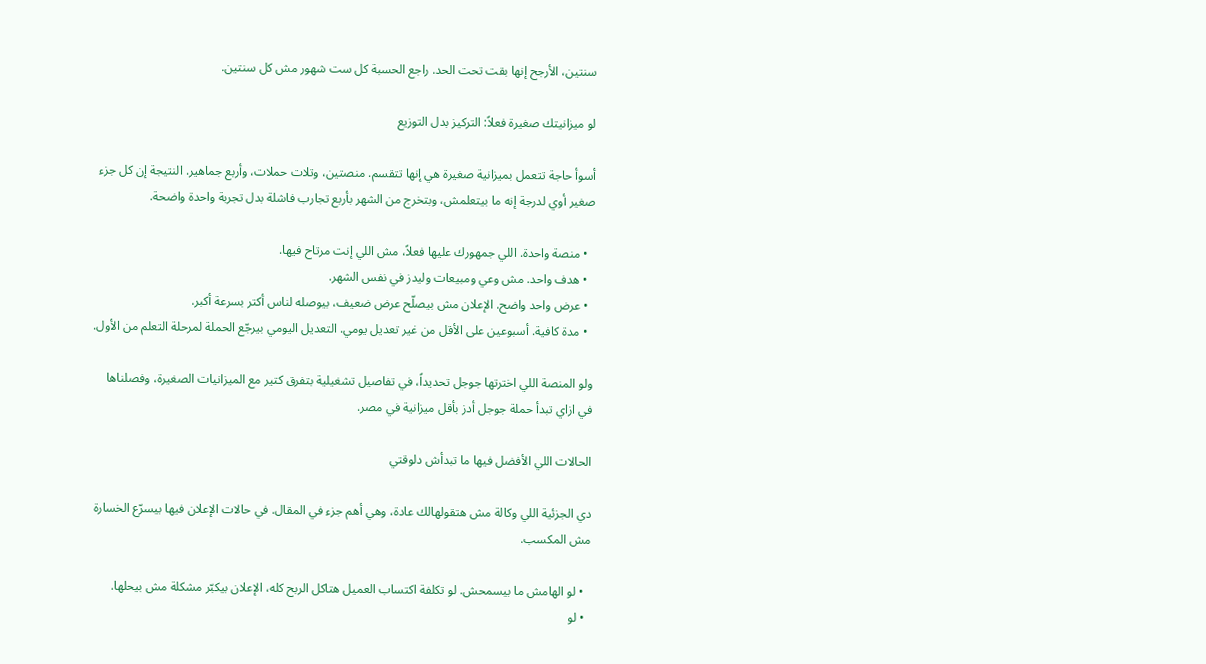سنتين، الأرجح إنها بقت تحت الحد. راجع الحسبة كل ست شهور مش كل سنتين.

لو ميزانيتك صغيرة فعلاً: التركيز بدل التوزيع

أسوأ حاجة تتعمل بميزانية صغيرة هي إنها تتقسم. منصتين، وتلات حملات، وأربع جماهير. النتيجة إن كل جزء صغير أوي لدرجة إنه ما بيتعلمش، وبتخرج من الشهر بأربع تجارب فاشلة بدل تجربة واحدة واضحة.

  • منصة واحدة. اللي جمهورك عليها فعلاً، مش اللي إنت مرتاح فيها.
  • هدف واحد. مش وعي ومبيعات وليدز في نفس الشهر.
  • عرض واحد واضح. الإعلان مش بيصلّح عرض ضعيف، بيوصله لناس أكتر بسرعة أكبر.
  • مدة كافية. أسبوعين على الأقل من غير تعديل يومي. التعديل اليومي بيرجّع الحملة لمرحلة التعلم من الأول.

ولو المنصة اللي اخترتها جوجل تحديداً، في تفاصيل تشغيلية بتفرق كتير مع الميزانيات الصغيرة، وفصلناها في ازاي تبدأ حملة جوجل أدز بأقل ميزانية في مصر.

الحالات اللي الأفضل فيها ما تبدأش دلوقتي

دي الجزئية اللي وكالة مش هتقولهالك عادة، وهي أهم جزء في المقال. في حالات الإعلان فيها بيسرّع الخسارة مش المكسب.

  • لو الهامش ما بيسمحش. لو تكلفة اكتساب العميل هتاكل الربح كله، الإعلان بيكبّر مشكلة مش بيحلها.
  • لو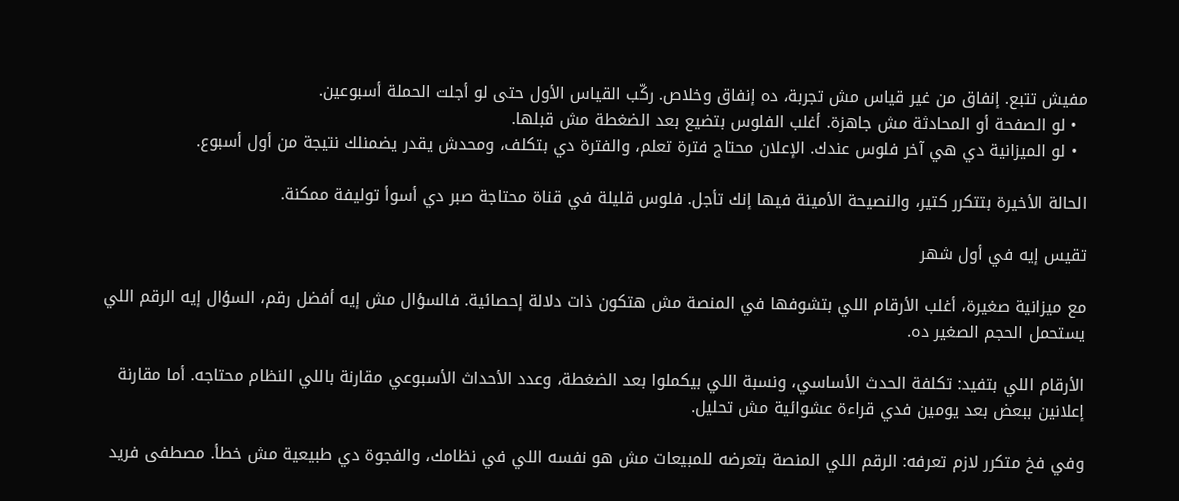مفيش تتبع. إنفاق من غير قياس مش تجربة، ده إنفاق وخلاص. ركّب القياس الأول حتى لو أجلت الحملة أسبوعين.
  • لو الصفحة أو المحادثة مش جاهزة. أغلب الفلوس بتضيع بعد الضغطة مش قبلها.
  • لو الميزانية دي هي آخر فلوس عندك. الإعلان محتاج فترة تعلم، والفترة دي بتكلف، ومحدش يقدر يضمنلك نتيجة من أول أسبوع.

الحالة الأخيرة بتتكرر كتير، والنصيحة الأمينة فيها إنك تأجل. فلوس قليلة في قناة محتاجة صبر دي أسوأ توليفة ممكنة.

تقيس إيه في أول شهر

مع ميزانية صغيرة، أغلب الأرقام اللي بتشوفها في المنصة مش هتكون ذات دلالة إحصائية. فالسؤال مش إيه أفضل رقم، السؤال إيه الرقم اللي يستحمل الحجم الصغير ده.

الأرقام اللي بتفيد: تكلفة الحدث الأساسي، ونسبة اللي بيكملوا بعد الضغطة، وعدد الأحداث الأسبوعي مقارنة باللي النظام محتاجه. أما مقارنة إعلانين ببعض بعد يومين فدي قراءة عشوائية مش تحليل.

وفي فخ متكرر لازم تعرفه: الرقم اللي المنصة بتعرضه للمبيعات مش هو نفسه اللي في نظامك، والفجوة دي طبيعية مش خطأ. مصطفى فريد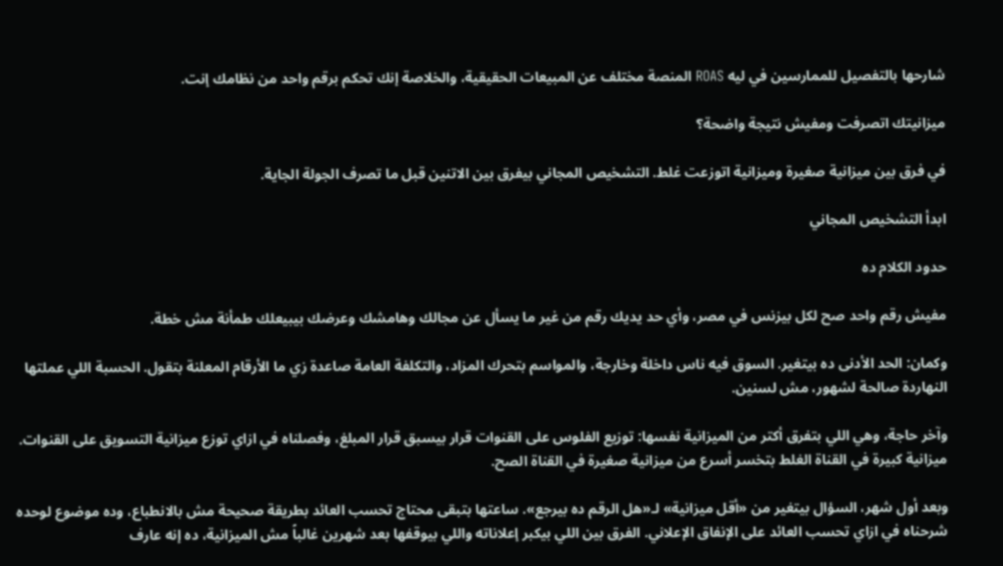شارحها بالتفصيل للممارسين في ليه ROAS المنصة مختلف عن المبيعات الحقيقية، والخلاصة إنك تحكم برقم واحد من نظامك إنت.

ميزانيتك اتصرفت ومفيش نتيجة واضحة؟

في فرق بين ميزانية صغيرة وميزانية اتوزعت غلط. التشخيص المجاني بيفرق بين الاتنين قبل ما تصرف الجولة الجاية.

ابدأ التشخيص المجاني

حدود الكلام ده

مفيش رقم واحد صح لكل بيزنس في مصر، وأي حد يديك رقم من غير ما يسأل عن مجالك وهامشك وعرضك بيبيعلك طمأنة مش خطة.

وكمان: الحد الأدنى ده بيتغير. السوق فيه ناس داخلة وخارجة، والمواسم بتحرك المزاد، والتكلفة العامة صاعدة زي ما الأرقام المعلنة بتقول. الحسبة اللي عملتها النهاردة صالحة لشهور، مش لسنين.

وآخر حاجة، وهي اللي بتفرق أكتر من الميزانية نفسها: توزيع الفلوس على القنوات قرار بيسبق قرار المبلغ، وفصلناه في ازاي توزع ميزانية التسويق على القنوات. ميزانية كبيرة في القناة الغلط بتخسر أسرع من ميزانية صغيرة في القناة الصح.

وبعد أول شهر، السؤال بيتغير من «أقل ميزانية» لـ«هل الرقم ده بيرجع». ساعتها بتبقى محتاج تحسب العائد بطريقة صحيحة مش بالانطباع، وده موضوع لوحده شرحناه في ازاي تحسب العائد على الإنفاق الإعلاني. الفرق بين اللي بيكبر إعلاناته واللي بيوقفها بعد شهرين غالباً مش الميزانية، ده إنه عارف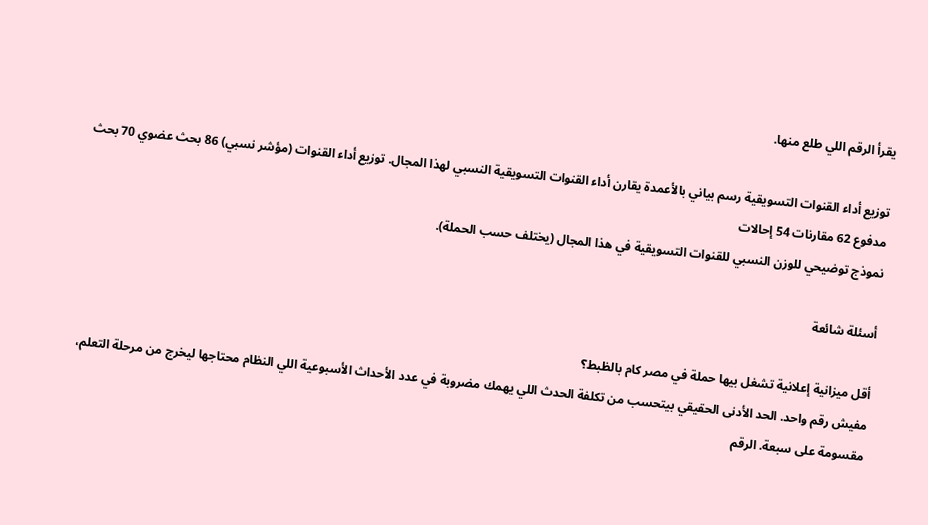يقرأ الرقم اللي طلع منها.

توزيع أداء القنوات التسويقية رسم بياني بالأعمدة يقارن أداء القنوات التسويقية النسبي لهذا المجال. توزيع أداء القنوات (مؤشر نسبي) 86 بحث عضوي 70 بحث مدفوع 62 مقارنات 54 إحالات
نموذج توضيحي للوزن النسبي للقنوات التسويقية في هذا المجال (يختلف حسب الحملة).

أسئلة شائعة

أقل ميزانية إعلانية تشغل بيها حملة في مصر كام بالظبط؟
مفيش رقم واحد. الحد الأدنى الحقيقي بيتحسب من تكلفة الحدث اللي يهمك مضروبة في عدد الأحداث الأسبوعية اللي النظام محتاجها ليخرج من مرحلة التعلم، مقسومة على سبعة. الرقم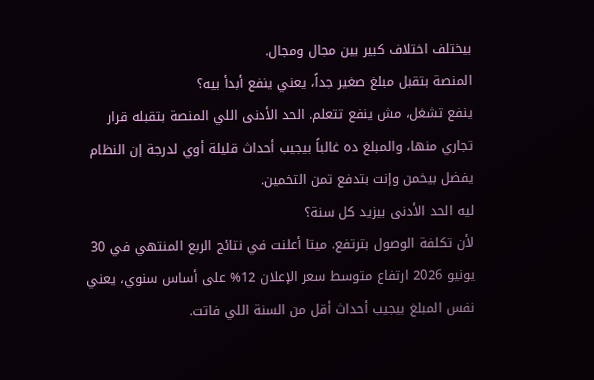بيختلف اختلاف كبير بين مجال ومجال.
المنصة بتقبل مبلغ صغير جداً، يعني ينفع أبدأ بيه؟
ينفع تشغل، مش ينفع تتعلم. الحد الأدنى اللي المنصة بتقبله قرار تجاري منها، والمبلغ ده غالباً بيجيب أحداث قليلة أوي لدرجة إن النظام يفضل بيخمن وإنت بتدفع تمن التخمين.
ليه الحد الأدنى بيزيد كل سنة؟
لأن تكلفة الوصول بترتفع. ميتا أعلنت في نتائج الربع المنتهي في 30 يونيو 2026 ارتفاع متوسط سعر الإعلان 12% على أساس سنوي، يعني نفس المبلغ بيجيب أحداث أقل من السنة اللي فاتت.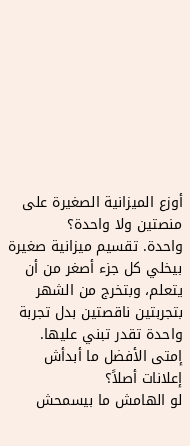أوزع الميزانية الصغيرة على منصتين ولا واحدة؟
واحدة. تقسيم ميزانية صغيرة بيخلي كل جزء أصغر من أن يتعلم، وبتخرج من الشهر بتجربتين ناقصتين بدل تجربة واحدة تقدر تبني عليها.
إمتى الأفضل ما أبدأش إعلانات أصلاً؟
لو الهامش ما بيسمحش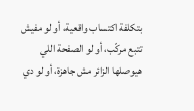بتكلفة اكتساب واقعية، أو لو مفيش تتبع مركّب، أو لو الصفحة اللي هيوصلها الزائر مش جاهزة، أو لو دي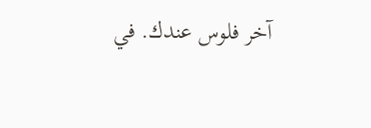آخر فلوس عندك. في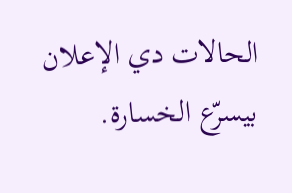الحالات دي الإعلان بيسرّع الخسارة.